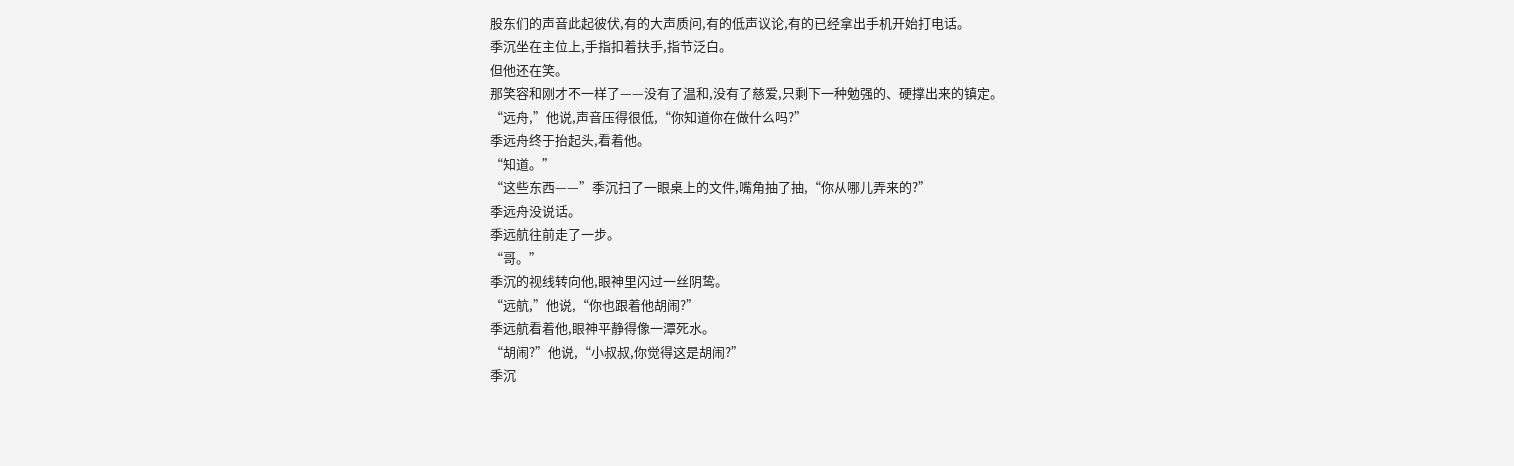股东们的声音此起彼伏,有的大声质问,有的低声议论,有的已经拿出手机开始打电话。
季沉坐在主位上,手指扣着扶手,指节泛白。
但他还在笑。
那笑容和刚才不一样了——没有了温和,没有了慈爱,只剩下一种勉强的、硬撑出来的镇定。
“远舟,”他说,声音压得很低,“你知道你在做什么吗?”
季远舟终于抬起头,看着他。
“知道。”
“这些东西——”季沉扫了一眼桌上的文件,嘴角抽了抽,“你从哪儿弄来的?”
季远舟没说话。
季远航往前走了一步。
“哥。”
季沉的视线转向他,眼神里闪过一丝阴鸷。
“远航,”他说,“你也跟着他胡闹?”
季远航看着他,眼神平静得像一潭死水。
“胡闹?”他说,“小叔叔,你觉得这是胡闹?”
季沉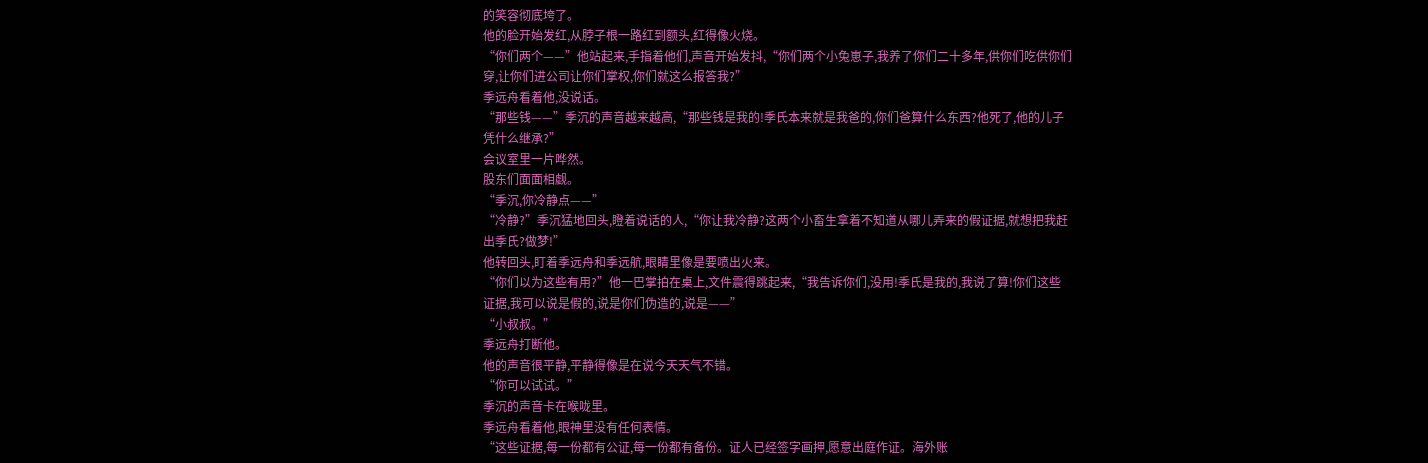的笑容彻底垮了。
他的脸开始发红,从脖子根一路红到额头,红得像火烧。
“你们两个——”他站起来,手指着他们,声音开始发抖,“你们两个小兔崽子,我养了你们二十多年,供你们吃供你们穿,让你们进公司让你们掌权,你们就这么报答我?”
季远舟看着他,没说话。
“那些钱——”季沉的声音越来越高,“那些钱是我的!季氏本来就是我爸的,你们爸算什么东西?他死了,他的儿子凭什么继承?”
会议室里一片哗然。
股东们面面相觑。
“季沉,你冷静点——”
“冷静?”季沉猛地回头,瞪着说话的人,“你让我冷静?这两个小畜生拿着不知道从哪儿弄来的假证据,就想把我赶出季氏?做梦!”
他转回头,盯着季远舟和季远航,眼睛里像是要喷出火来。
“你们以为这些有用?”他一巴掌拍在桌上,文件震得跳起来,“我告诉你们,没用!季氏是我的,我说了算!你们这些证据,我可以说是假的,说是你们伪造的,说是——”
“小叔叔。”
季远舟打断他。
他的声音很平静,平静得像是在说今天天气不错。
“你可以试试。”
季沉的声音卡在喉咙里。
季远舟看着他,眼神里没有任何表情。
“这些证据,每一份都有公证,每一份都有备份。证人已经签字画押,愿意出庭作证。海外账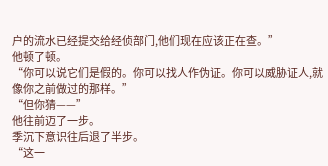户的流水已经提交给经侦部门,他们现在应该正在查。”
他顿了顿。
“你可以说它们是假的。你可以找人作伪证。你可以威胁证人,就像你之前做过的那样。”
“但你猜——”
他往前迈了一步。
季沉下意识往后退了半步。
“这一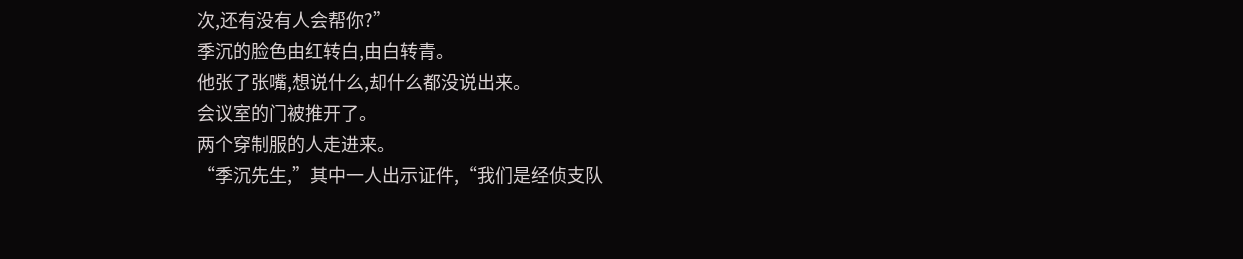次,还有没有人会帮你?”
季沉的脸色由红转白,由白转青。
他张了张嘴,想说什么,却什么都没说出来。
会议室的门被推开了。
两个穿制服的人走进来。
“季沉先生,”其中一人出示证件,“我们是经侦支队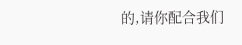的,请你配合我们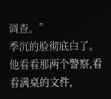调查。”
季沉的脸彻底白了。
他看看那两个警察,看看满桌的文件,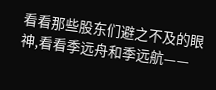看看那些股东们避之不及的眼神,看看季远舟和季远航——